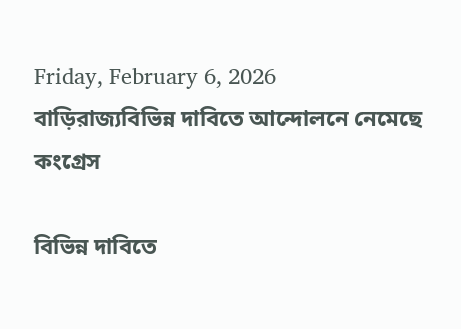Friday, February 6, 2026
বাড়িরাজ্যবিভিন্ন দাবিতে আন্দোলনে নেমেছে কংগ্রেস

বিভিন্ন দাবিতে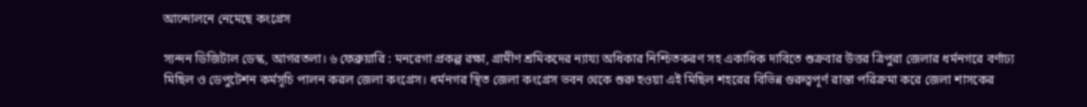আন্দোলনে নেমেছে কংগ্রেস

স্যন্দন ডিজিটাল ডেস্ক, আগরতলা। ৬ ফেব্রুয়ারি : মনরেগা প্রকল্প রক্ষা, গ্রামীণ শ্রমিকদের ন্যায্য অধিকার নিশ্চিতকরণ সহ একাধিক দাবিতে শুক্রবার উত্তর ত্রিপুরা জেলার ধর্মনগরে বর্ণাঢ্য মিছিল ও ডেপুটেশন কর্মসূচি পালন করল জেলা কংগ্রেস। ধর্মনগর স্থিত জেলা কংগ্রেস ভবন থেকে শুরু হওয়া এই মিছিল শহরের বিভিন্ন গুরুত্বপূর্ণ রাস্তা পরিক্রমা করে জেলা শাসকের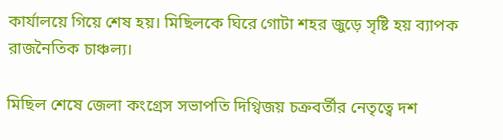কার্যালয়ে গিয়ে শেষ হয়। মিছিলকে ঘিরে গোটা শহর জুড়ে সৃষ্টি হয় ব্যাপক রাজনৈতিক চাঞ্চল্য।

মিছিল শেষে জেলা কংগ্রেস সভাপতি দিগ্বিজয় চক্রবর্তীর নেতৃত্বে দশ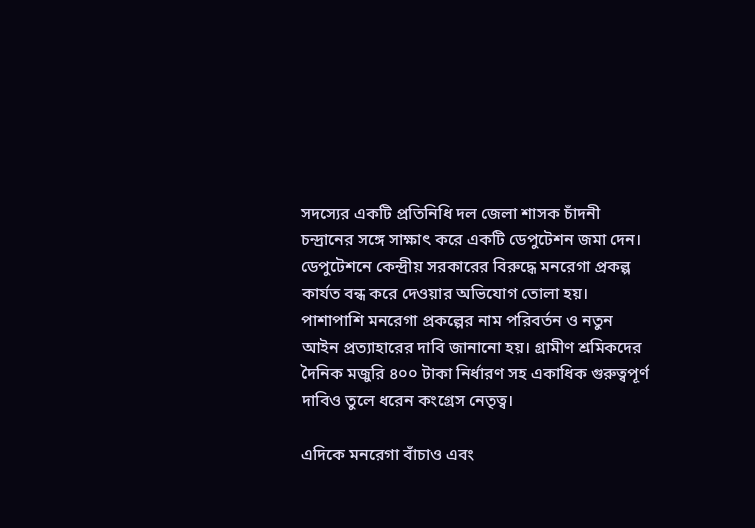সদস্যের একটি প্রতিনিধি দল জেলা শাসক চাঁদনী চন্দ্রানের সঙ্গে সাক্ষাৎ করে একটি ডেপুটেশন জমা দেন। ডেপুটেশনে কেন্দ্রীয় সরকারের বিরুদ্ধে মনরেগা প্রকল্প কার্যত বন্ধ করে দেওয়ার অভিযোগ তোলা হয়। পাশাপাশি মনরেগা প্রকল্পের নাম পরিবর্তন ও নতুন আইন প্রত্যাহারের দাবি জানানো হয়। গ্রামীণ শ্রমিকদের দৈনিক মজুরি ৪০০ টাকা নির্ধারণ সহ একাধিক গুরুত্বপূর্ণ দাবিও তুলে ধরেন কংগ্রেস নেতৃত্ব।

এদিকে মনরেগা বাঁচাও এবং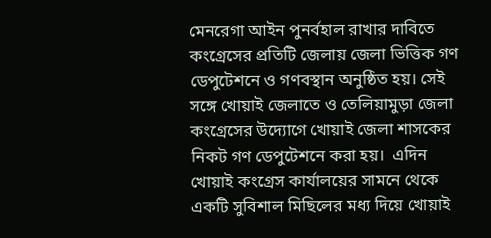মেনরেগা আইন পুনর্বহাল রাখার দাবিতে কংগ্রেসের প্রতিটি জেলায় জেলা ভিত্তিক গণ ডেপুটেশনে ও গণবস্থান অনুষ্ঠিত হয়। সেই সঙ্গে খোয়াই জেলাতে ও তেলিয়ামুড়া জেলা কংগ্রেসের উদ্যোগে খোয়াই জেলা শাসকের নিকট গণ ডেপুটেশনে করা হয়।  এদিন খোয়াই কংগ্রেস কার্যালয়ের সামনে থেকে একটি সুবিশাল মিছিলের মধ্য দিয়ে খোয়াই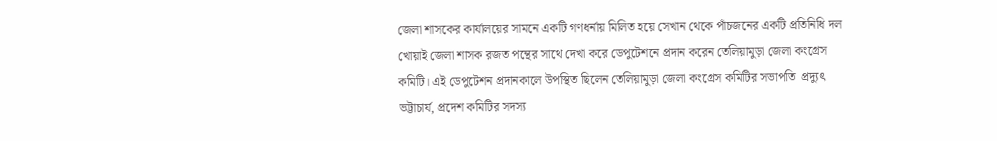জেলা শাসকের কার্যালয়ের সামনে একটি গণধর্নায় মিলিত হয়ে সেখান থেকে পাঁচজনের একটি প্রতিনিধি দল খোয়াই জেলা শাসক রজত পন্থের সাথে দেখা করে ডেপুটেশনে প্রদান করেন তেলিয়ামুড়া জেলা কংগ্রেস কমিটি। এই ডেপুটেশন প্রদানকালে উপস্থিত ছিলেন তেলিয়ামুড়া জেলা কংগ্রেস কমিটির সভাপতি  প্রদ্যুৎ ভট্টাচার্য, প্রদেশ কমিটির সদস্য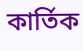কার্তিক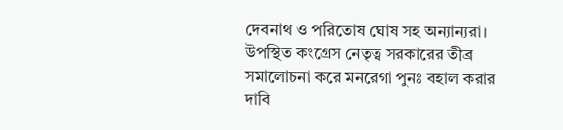দেবনাথ ও পরিতোষ ঘোষ সহ অন্যান্যরা। উপস্থিত কংগ্রেস নেতৃত্ব সরকারের তীব্র সমালোচনা করে মনরেগা পুনঃ বহাল করার দাবি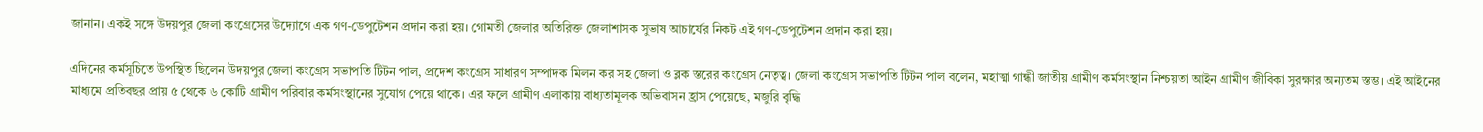জানান। একই সঙ্গে উদয়পুর জেলা কংগ্রেসের উদ্যোগে এক গণ-ডেপুটেশন প্রদান করা হয়। গোমতী জেলার অতিরিক্ত জেলাশাসক সুভাষ আচার্যের নিকট এই গণ-ডেপুটেশন প্রদান করা হয়।

এদিনের কর্মসূচিতে উপস্থিত ছিলেন উদয়পুর জেলা কংগ্রেস সভাপতি টিটন পাল, প্রদেশ কংগ্রেস সাধারণ সম্পাদক মিলন কর সহ জেলা ও ব্লক স্তরের কংগ্রেস নেতৃত্ব। জেলা কংগ্রেস সভাপতি টিটন পাল বলেন, মহাত্মা গান্ধী জাতীয় গ্রামীণ কর্মসংস্থান নিশ্চয়তা আইন গ্রামীণ জীবিকা সুরক্ষার অন্যতম স্তম্ভ। এই আইনের মাধ্যমে প্রতিবছর প্রায় ৫ থেকে ৬ কোটি গ্রামীণ পরিবার কর্মসংস্থানের সুযোগ পেয়ে থাকে। এর ফলে গ্রামীণ এলাকায় বাধ্যতামূলক অভিবাসন হ্রাস পেয়েছে, মজুরি বৃদ্ধি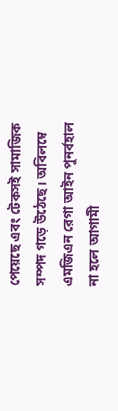পেয়েছে এবং টেকসই সামাজিক সম্পদ গড়ে উঠেছে। অবিলম্বে এমজিএন রেগা আইন পুনর্বহাল না হলে আগামী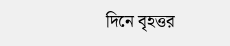দিনে বৃহত্তর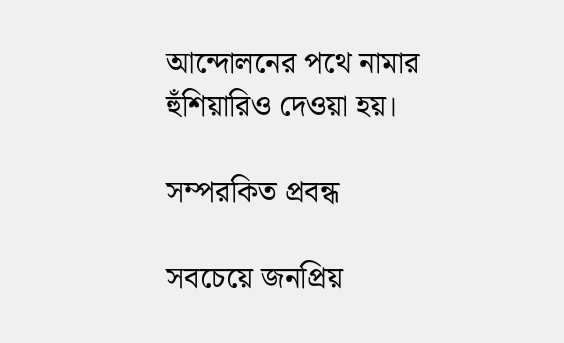আন্দোলনের পথে নামার হুঁশিয়ারিও দেওয়া হয়।

সম্পরকিত প্রবন্ধ

সবচেয়ে জনপ্রিয়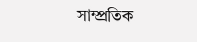সাম্প্রতিক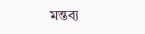মন্তব্য